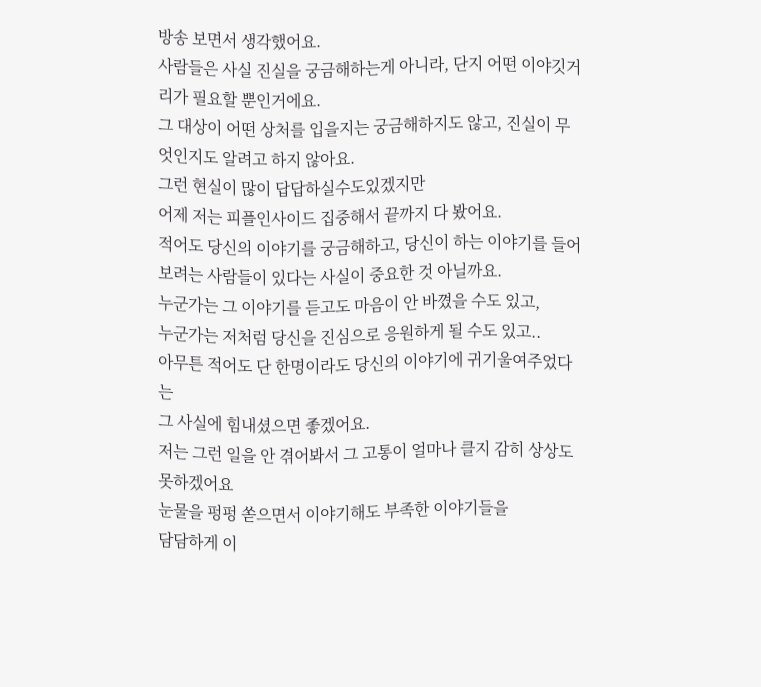방송 보면서 생각했어요.
사람들은 사실 진실을 궁금해하는게 아니라, 단지 어떤 이야깃거리가 필요할 뿐인거에요.
그 대상이 어떤 상처를 입을지는 궁금해하지도 않고, 진실이 무엇인지도 알려고 하지 않아요.
그런 현실이 많이 답답하실수도있겠지만
어제 저는 피플인사이드 집중해서 끝까지 다 봤어요.
적어도 당신의 이야기를 궁금해하고, 당신이 하는 이야기를 들어보려는 사람들이 있다는 사실이 중요한 것 아닐까요.
누군가는 그 이야기를 듣고도 마음이 안 바꼈을 수도 있고,
누군가는 저처럼 당신을 진심으로 응원하게 될 수도 있고..
아무튼 적어도 단 한명이라도 당신의 이야기에 귀기울여주었다는
그 사실에 힘내셨으면 좋겠어요.
저는 그런 일을 안 겪어봐서 그 고통이 얼마나 클지 감히 상상도 못하겠어요
눈물을 펑펑 쏟으면서 이야기해도 부족한 이야기들을
담담하게 이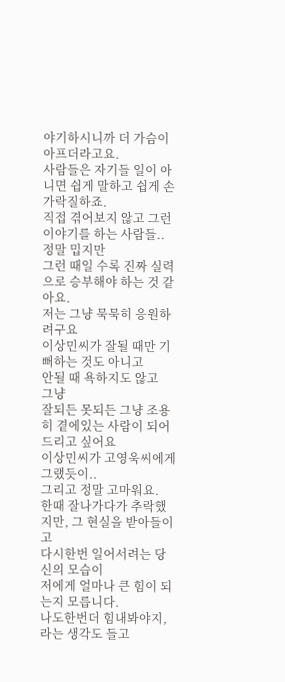야기하시니까 더 가슴이 아프더라고요.
사람들은 자기들 일이 아니면 쉽게 말하고 쉽게 손가락질하죠.
직접 겪어보지 않고 그런 이야기를 하는 사람들.. 정말 밉지만
그런 때일 수록 진짜 실력으로 승부해야 하는 것 같아요.
저는 그냥 묵묵히 응원하려구요
이상민씨가 잘될 때만 기뻐하는 것도 아니고
안될 때 욕하지도 않고
그냥
잘되든 못되든 그냥 조용히 곁에있는 사람이 되어드리고 싶어요
이상민씨가 고영욱씨에게 그랬듯이..
그리고 정말 고마워요.
한때 잘나가다가 추락했지만, 그 현실을 받아들이고
다시한번 일어서려는 당신의 모습이
저에게 얼마나 큰 힘이 되는지 모릅니다.
나도한번더 힘내봐야지, 라는 생각도 들고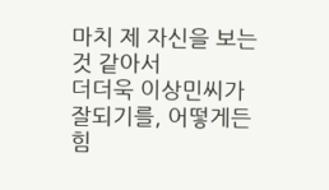마치 제 자신을 보는 것 같아서
더더욱 이상민씨가 잘되기를, 어떻게든 힘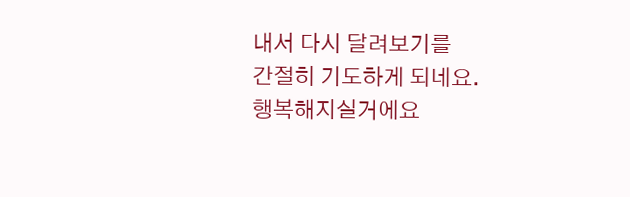내서 다시 달려보기를
간절히 기도하게 되네요.
행복해지실거에요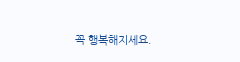꼭 행복해지세요.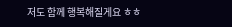저도 함께 행복해질게요 ㅎㅎ